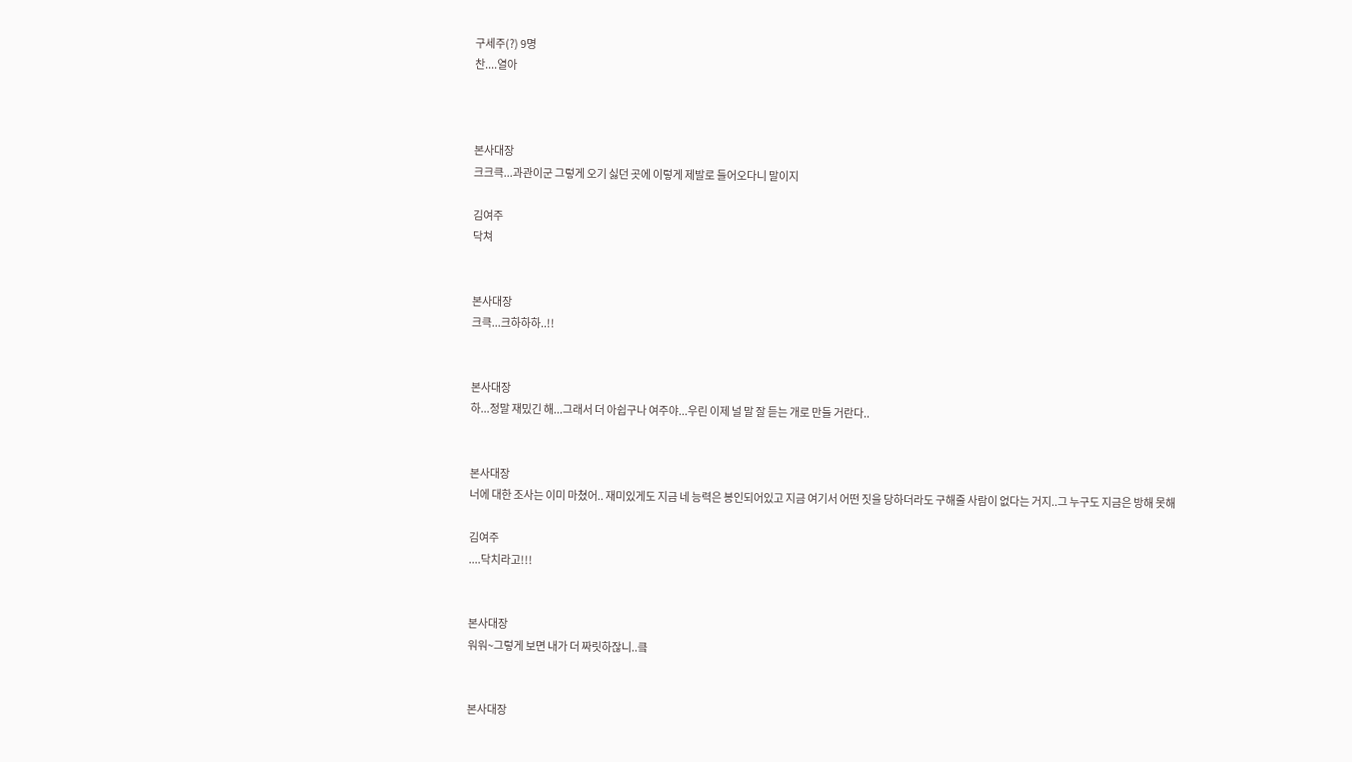구세주(?) 9명
찬....열아



본사대장
크크큭...과관이군 그렇게 오기 싫던 곳에 이렇게 제발로 들어오다니 말이지

김여주
닥쳐


본사대장
크큭...크하하하..!!


본사대장
하...정말 재밌긴 해...그래서 더 아쉽구나 여주야...우린 이제 널 말 잘 듣는 개로 만들 거란다..


본사대장
너에 대한 조사는 이미 마쳤어.. 재미있게도 지금 네 능력은 봉인되어있고 지금 여기서 어떤 짓을 당하더라도 구해줄 사람이 없다는 거지..그 누구도 지금은 방해 못해

김여주
....닥치라고!!!


본사대장
워워~그렇게 보면 내가 더 짜릿하잖니..킄


본사대장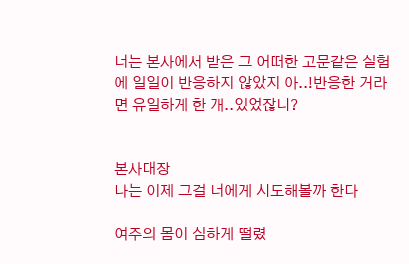너는 본사에서 받은 그 어떠한 고문같은 실험에 일일이 반응하지 않았지 아..!반응한 거라면 유일하게 한 개..있었잖니?


본사대장
나는 이제 그걸 너에게 시도해볼까 한다

여주의 몸이 심하게 떨렸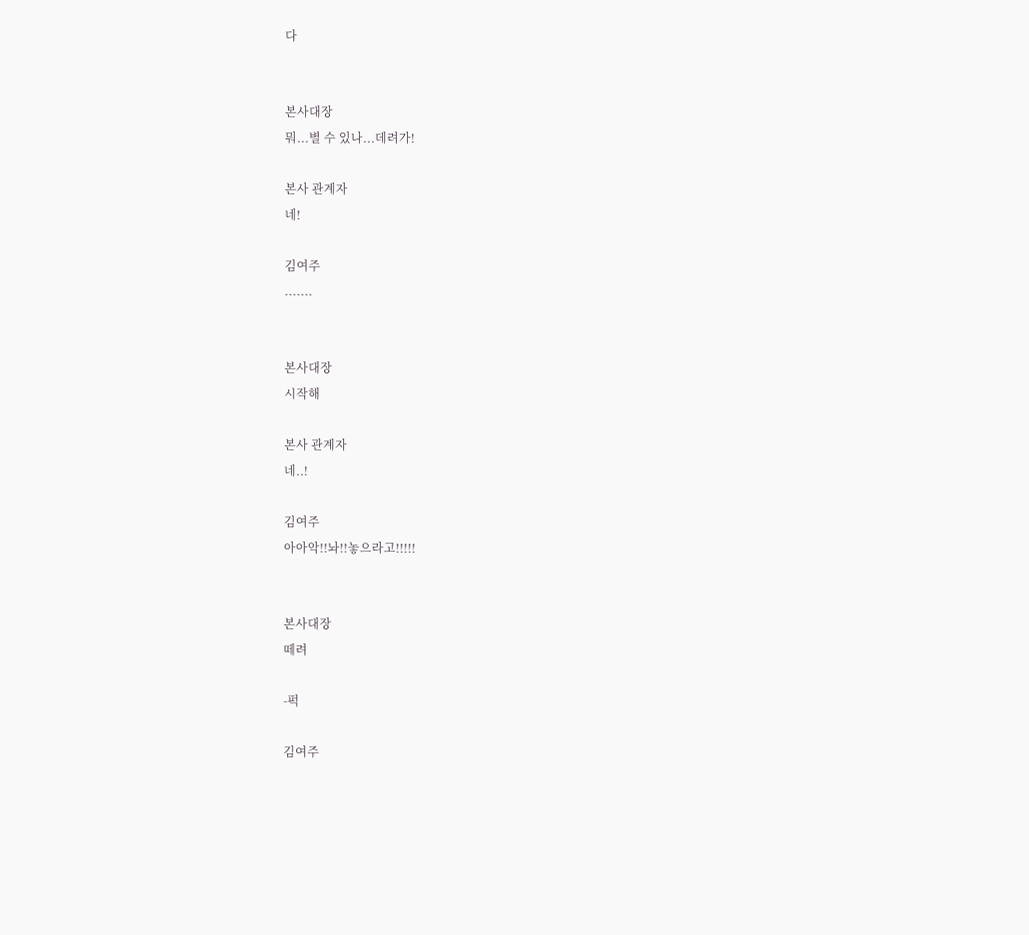다


본사대장
뭐...별 수 있나...데려가!

본사 관계자
네!

김여주
.......


본사대장
시작해

본사 관계자
네..!

김여주
아아악!!놔!!놓으라고!!!!!


본사대장
떼려

-퍽

김여주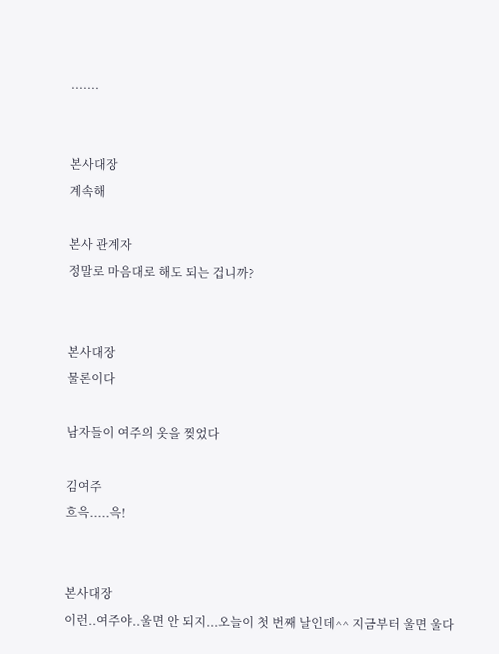.......


본사대장
계속해

본사 관계자
정말로 마음대로 해도 되는 겁니까?


본사대장
물론이다

남자들이 여주의 옷을 찢었다

김여주
흐윽.....윽!


본사대장
이런..여주야..울면 안 되지...오늘이 첫 번째 날인데^^ 지금부터 울면 울다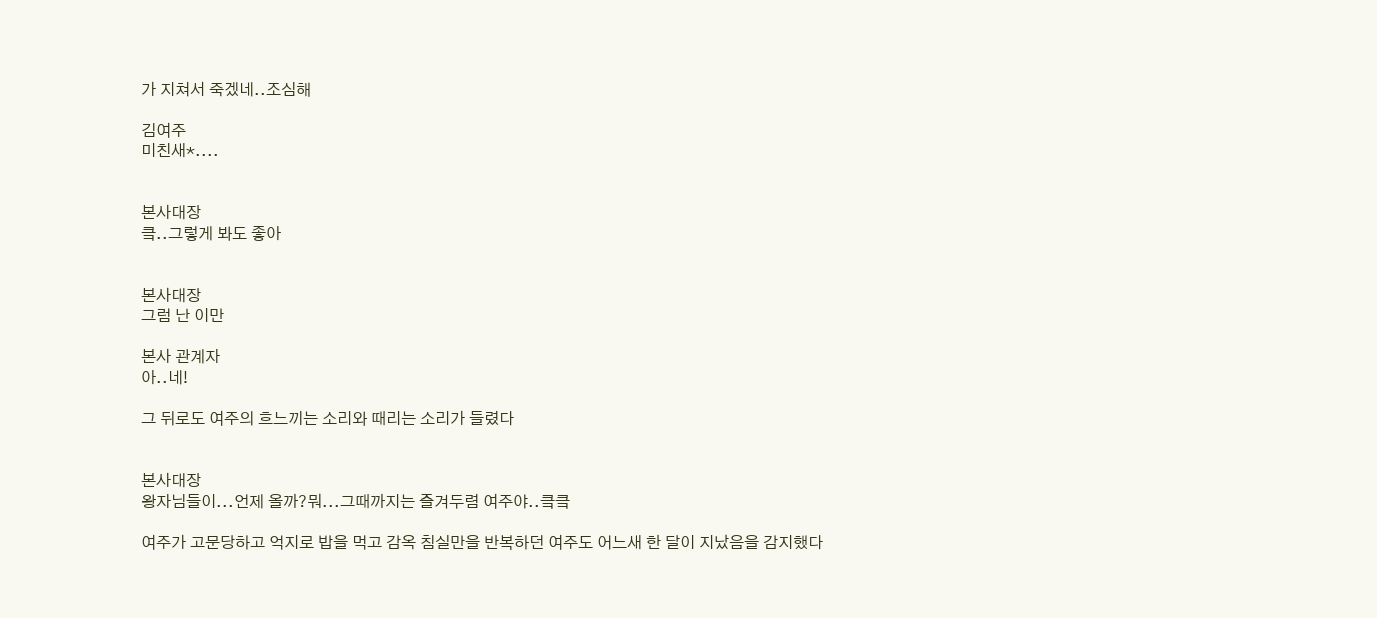가 지쳐서 죽겠네..조심해

김여주
미친새*....


본사대장
킄..그렇게 봐도 좋아


본사대장
그럼 난 이만

본사 관계자
아..네!

그 뒤로도 여주의 흐느끼는 소리와 때리는 소리가 들렸다


본사대장
왕자님들이...언제 올까?뭐...그때까지는 즐겨두렴 여주야..킄킄

여주가 고문당하고 억지로 밥을 먹고 감옥 침실만을 반복하던 여주도 어느새 한 달이 지났음을 감지했다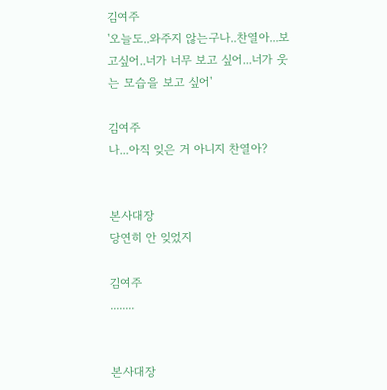김여주
'오늘도..와주지 않는구나..찬열아...보고싶어..너가 너무 보고 싶어...너가 웃는 모습을 보고 싶어'

김여주
나...아직 잊은 거 아니지 찬열아?


본사대장
당연히 안 잊었지

김여주
........


본사대장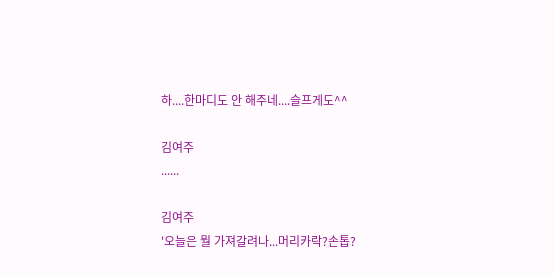하....한마디도 안 해주네....슬프게도^^

김여주
......

김여주
'오늘은 뭘 가져갈려나...머리카락?손톱?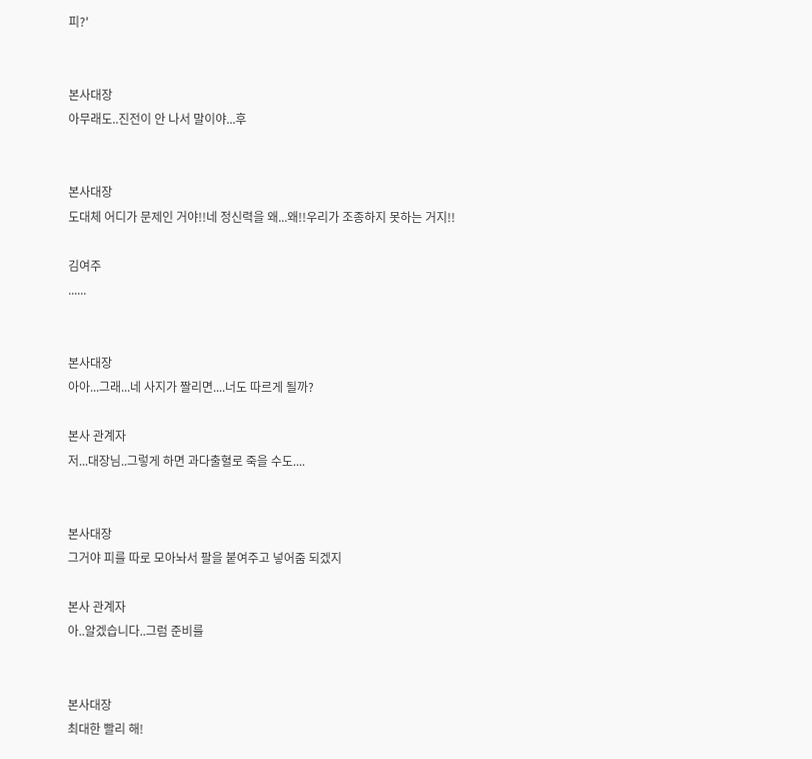피?'


본사대장
아무래도..진전이 안 나서 말이야...후


본사대장
도대체 어디가 문제인 거야!!네 정신력을 왜...왜!!우리가 조종하지 못하는 거지!!

김여주
......


본사대장
아아...그래...네 사지가 짤리면....너도 따르게 될까?

본사 관계자
저...대장님..그렇게 하면 과다출혈로 죽을 수도....


본사대장
그거야 피를 따로 모아놔서 팔을 붙여주고 넣어줌 되겠지

본사 관계자
아..알겠습니다..그럼 준비를


본사대장
최대한 빨리 해!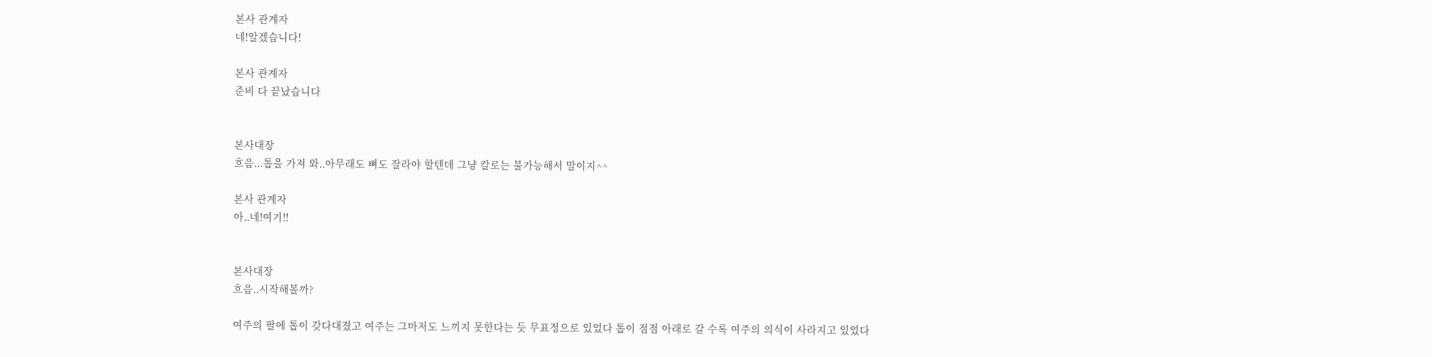본사 관계자
네!알겠습니다!

본사 관계자
준비 다 끝났습니다


본사대장
흐음...톱을 가져 와..아무래도 뼈도 잘라야 할텐데 그냥 칼로는 불가능해서 말이지^^

본사 관계자
아..네!여기!!


본사대장
흐음..시작해볼까?

여주의 팔에 톱이 갖다대졌고 여주는 그마저도 느끼지 못한다는 듯 무표정으로 있었다 톱이 점점 아래로 갈 수록 여주의 의식이 사라지고 있었다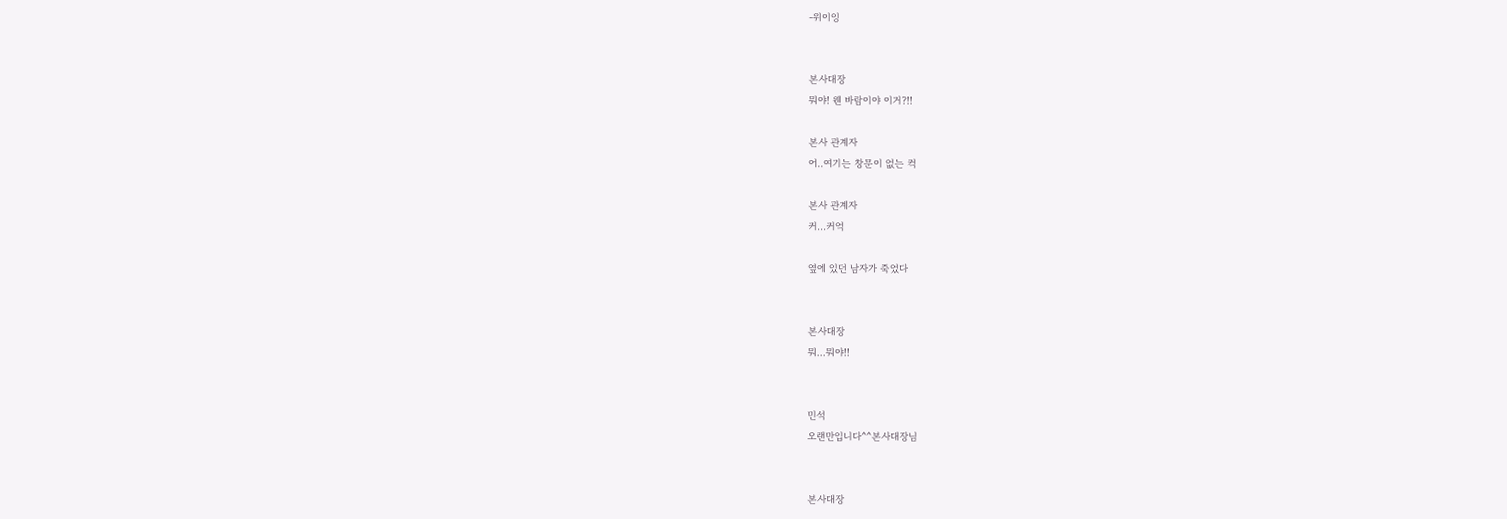-위이잉


본사대장
뭐야! 웬 바람이야 이거?!!

본사 관계자
어..여기는 창문이 없는 컥

본사 관계자
커...커억

옆에 있던 남자가 죽었다


본사대장
뭐...뭐야!!


민석
오랜만입니다^^본사대장님


본사대장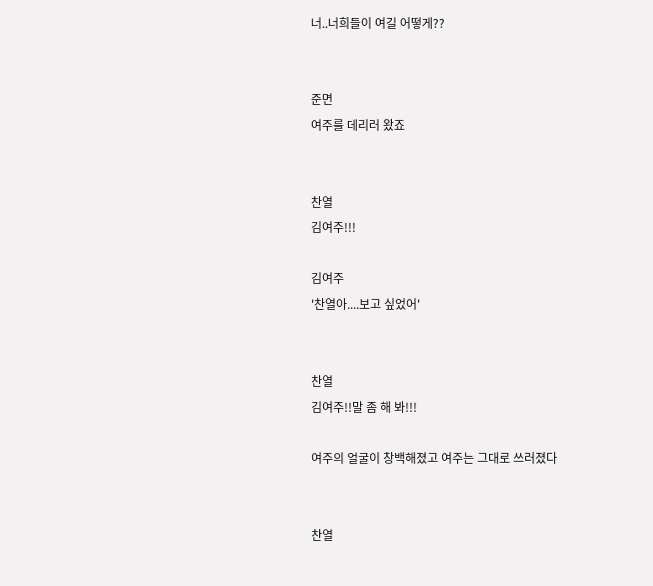너..너희들이 여길 어떻게??


준면
여주를 데리러 왔죠


찬열
김여주!!!

김여주
'찬열아....보고 싶었어'


찬열
김여주!!말 좀 해 봐!!!

여주의 얼굴이 창백해졌고 여주는 그대로 쓰러졌다


찬열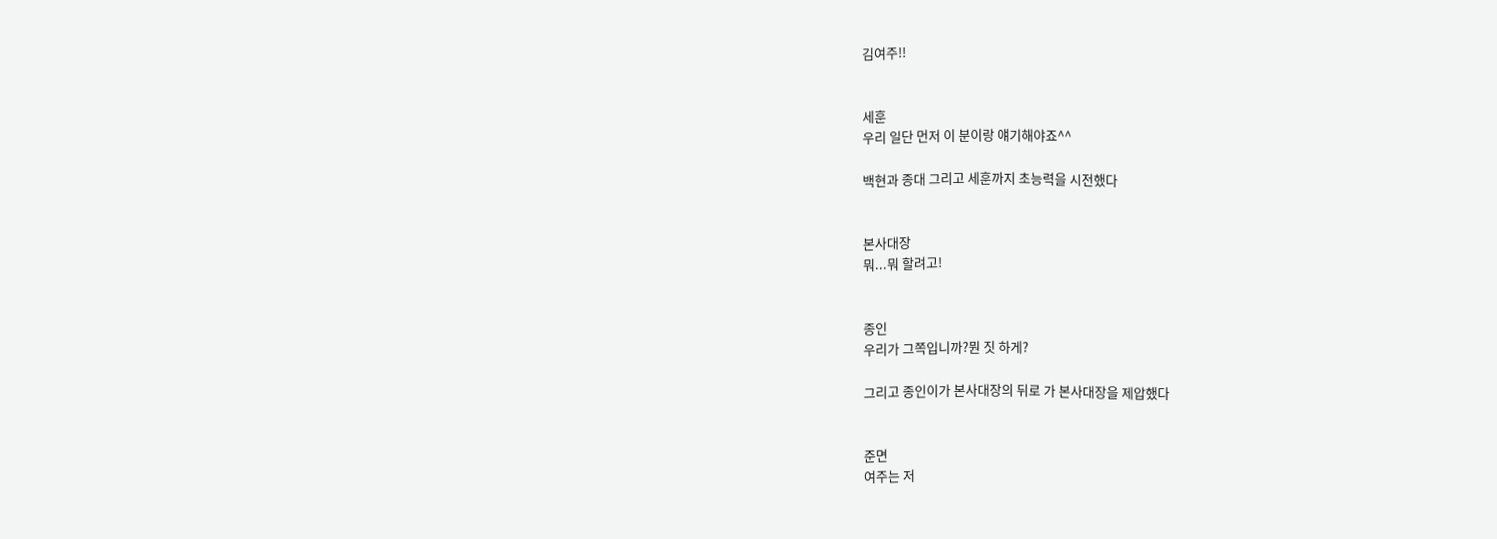김여주!!


세훈
우리 일단 먼저 이 분이랑 얘기해야죠^^

백현과 종대 그리고 세훈까지 초능력을 시전했다


본사대장
뭐...뭐 할려고!


종인
우리가 그쪽입니까?뭔 짓 하게?

그리고 종인이가 본사대장의 뒤로 가 본사대장을 제압했다


준면
여주는 저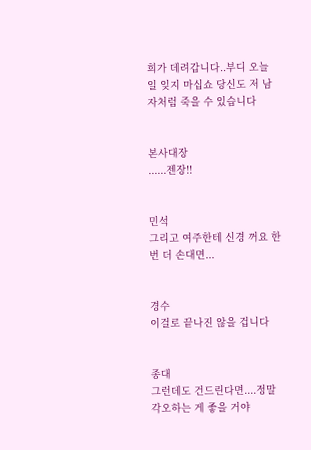희가 데려갑니다..부디 오늘 일 잊지 마십쇼 당신도 저 남자처럼 죽을 수 있습니다


본사대장
......젠장!!


민석
그리고 여주한테 신경 꺼요 한번 더 손대면...


경수
이걸로 끝나진 않을 겁니다


종대
그런데도 건드린다면....정말 각오하는 게 좋을 거야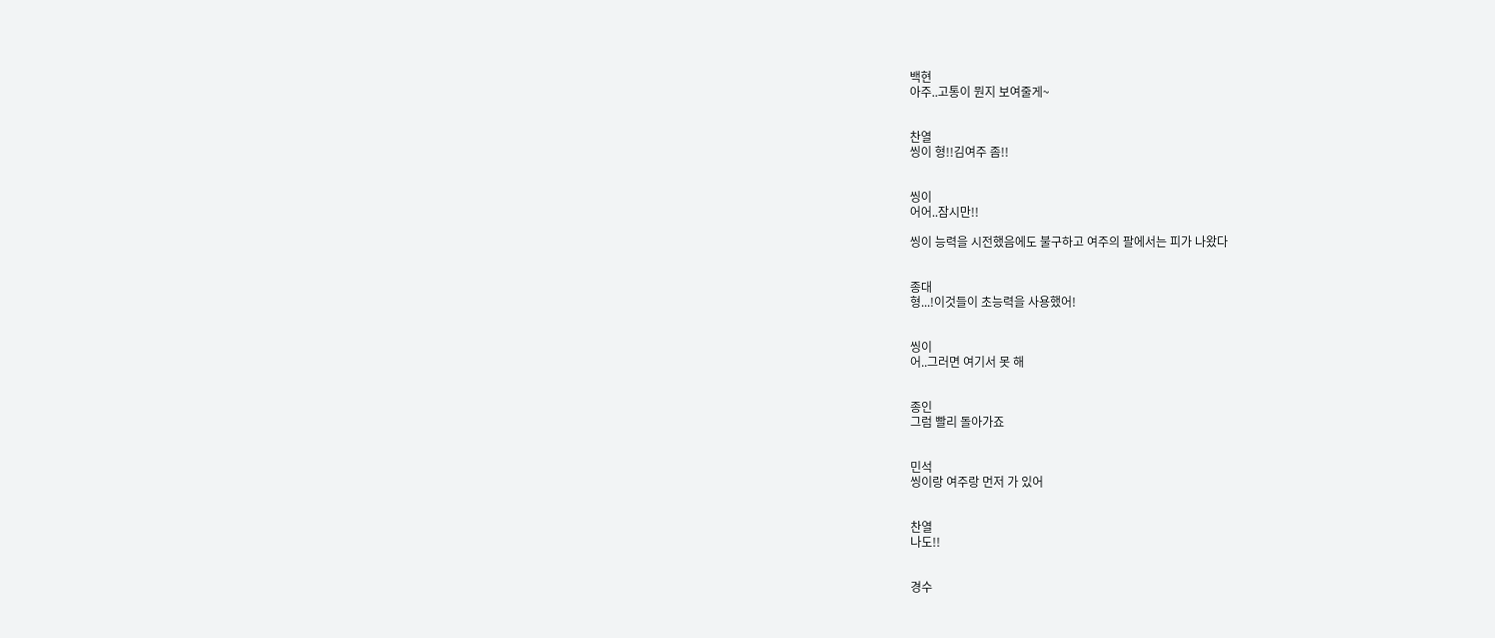백현
아주..고통이 뭔지 보여줄게~


찬열
씽이 형!!김여주 좀!!


씽이
어어..잠시만!!

씽이 능력을 시전했음에도 불구하고 여주의 팔에서는 피가 나왔다


종대
형...!이것들이 초능력을 사용했어!


씽이
어..그러면 여기서 못 해


종인
그럼 빨리 돌아가죠


민석
씽이랑 여주랑 먼저 가 있어


찬열
나도!!


경수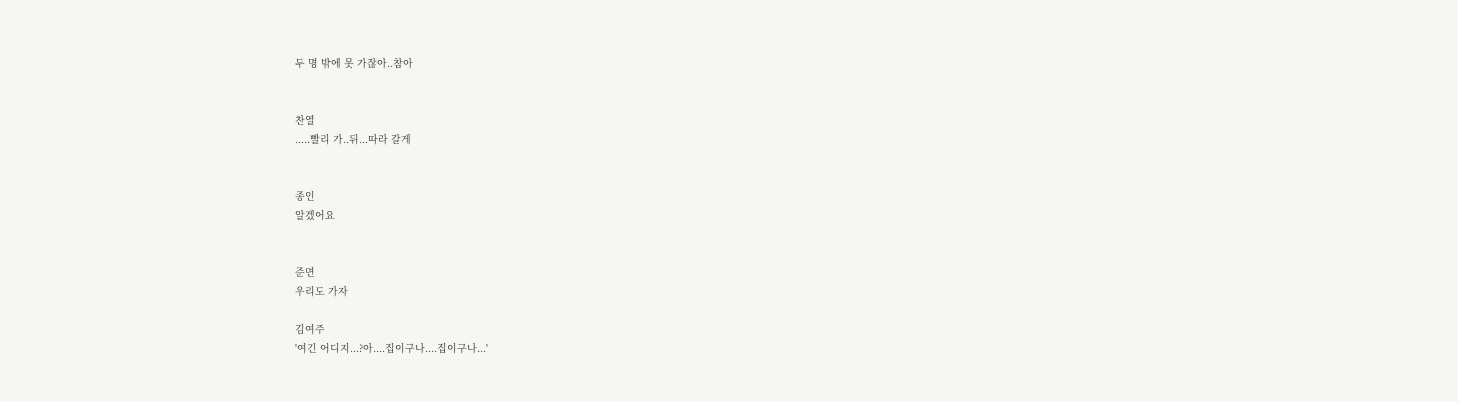두 명 밖에 못 가잖아..참아


찬열
.....빨리 가..뒤...따라 갈게


종인
알겠어요


준면
우리도 가자

김여주
'여긴 어디지...?아....집이구나....집이구나...'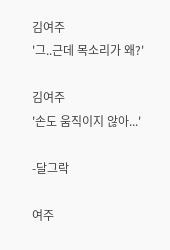김여주
'그..근데 목소리가 왜?'

김여주
'손도 움직이지 않아...'

-달그락

여주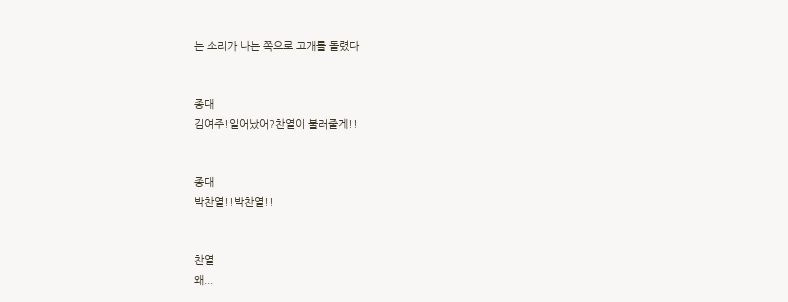는 소리가 나는 쪽으로 고개를 돌렸다


종대
김여주!일어났어?찬열이 불러줄게!!


종대
박찬열!!박찬열!!


찬열
왜...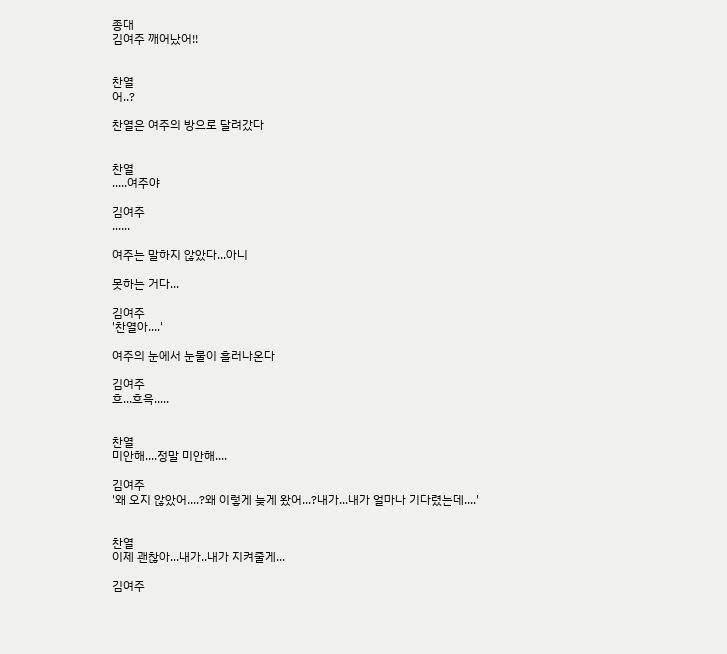종대
김여주 깨어났어!!


찬열
어..?

찬열은 여주의 방으로 달려갔다


찬열
.....여주야

김여주
......

여주는 말하지 않았다...아니

못하는 거다...

김여주
'찬열아....'

여주의 눈에서 눈물이 흘러나온다

김여주
흐...흐윽.....


찬열
미안해....정말 미안해....

김여주
'왜 오지 않았어....?왜 이렇게 늦게 왔어...?내가...내가 얼마나 기다렸는데....'


찬열
이제 괜찮아...내가..내가 지켜줄게...

김여주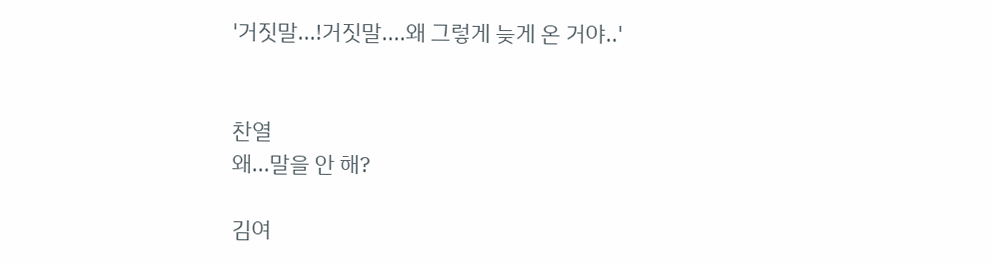'거짓말...!거짓말....왜 그렇게 늦게 온 거야..'


찬열
왜...말을 안 해?

김여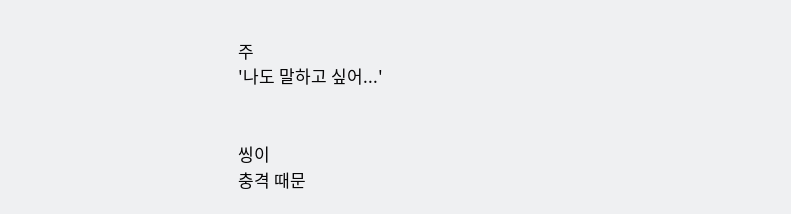주
'나도 말하고 싶어...'


씽이
충격 때문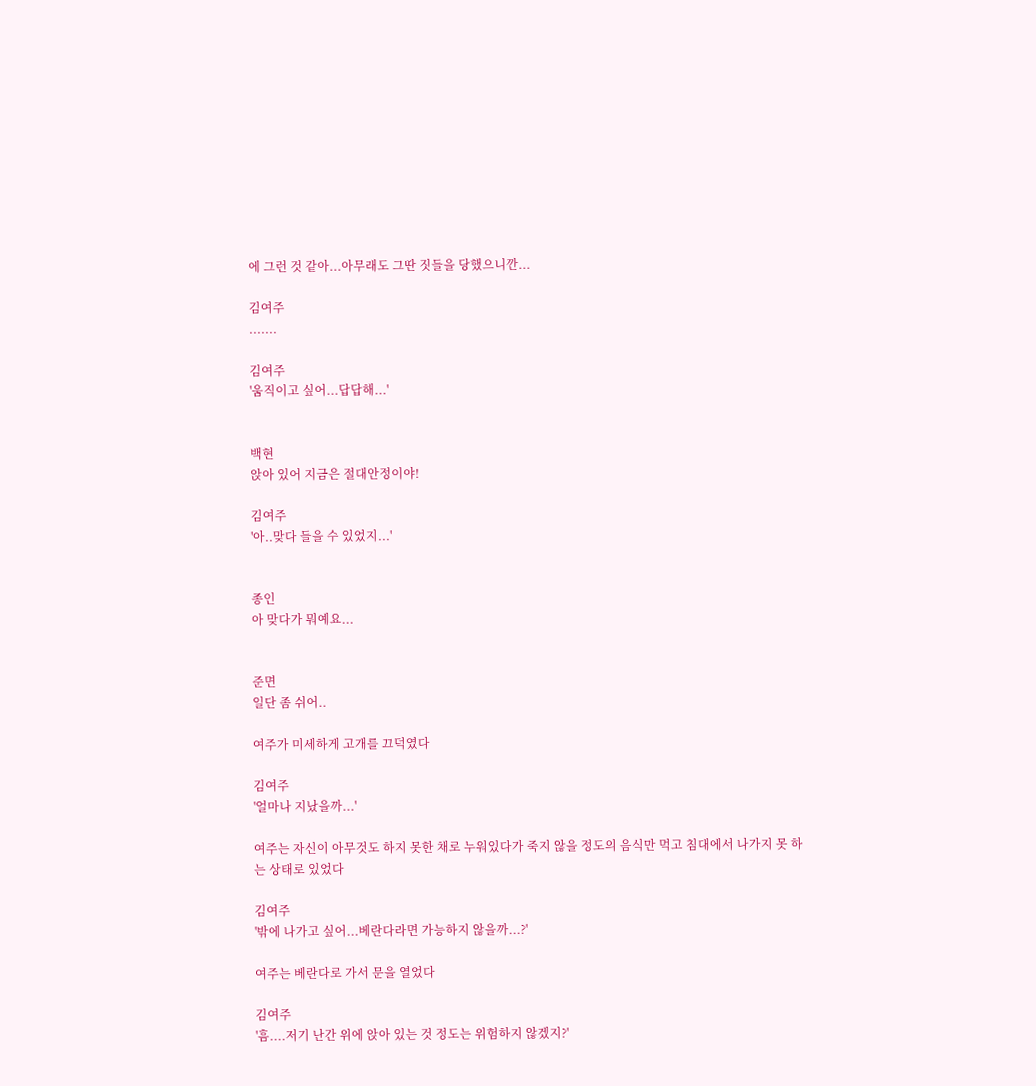에 그런 것 같아...아무래도 그딴 짓들을 당했으니깐...

김여주
.......

김여주
'움직이고 싶어...답답해...'


백현
앉아 있어 지금은 절대안정이야!

김여주
'아..맞다 들을 수 있었지...'


종인
아 맞다가 뭐예요...


준면
일단 좀 쉬어..

여주가 미세하게 고개를 끄덕였다

김여주
'얼마나 지났을까...'

여주는 자신이 아무것도 하지 못한 채로 누워있다가 죽지 않을 정도의 음식만 먹고 침대에서 나가지 못 하는 상태로 있었다

김여주
'밖에 나가고 싶어...베란다라면 가능하지 않을까...?'

여주는 베란다로 가서 문을 열었다

김여주
'흠....저기 난간 위에 앉아 있는 것 정도는 위험하지 않겠지?'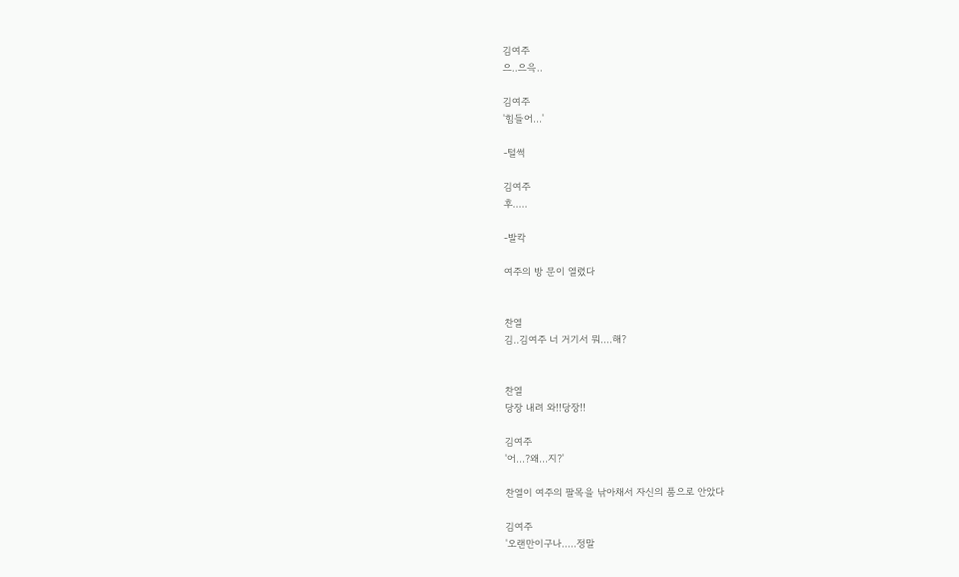김여주
으..으윽..

김여주
'힘들어...'

-털썩

김여주
후.....

-발칵

여주의 방 문이 열렸다


찬열
김..김여주 너 거기서 뭐....해?


찬열
당장 내려 와!!당장!!

김여주
'어...?왜...지?'

찬열이 여주의 팔목을 낚아채서 자신의 품으로 안았다

김여주
'오랜만이구나.....정말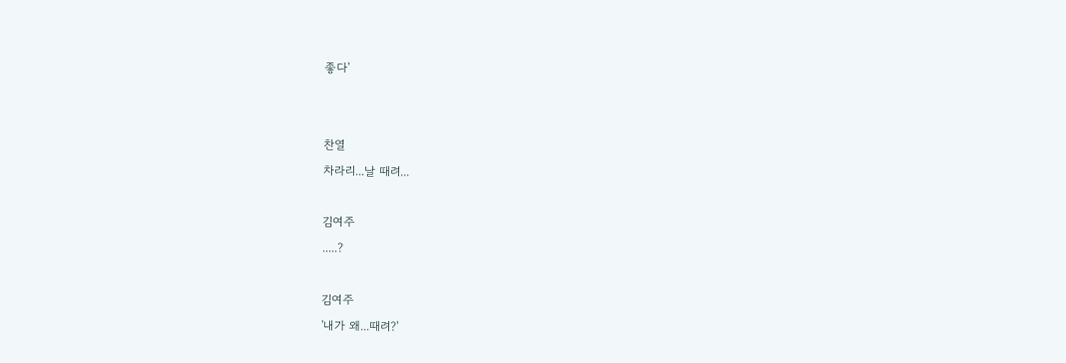좋다'


찬열
차라리...날 때려...

김여주
.....?

김여주
'내가 왜...때려?'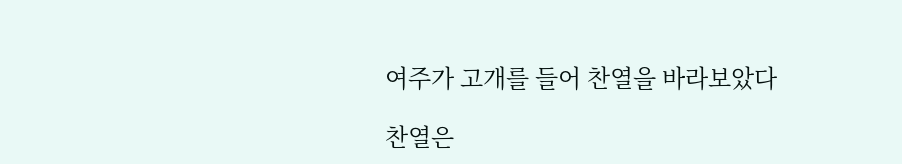여주가 고개를 들어 찬열을 바라보았다

찬열은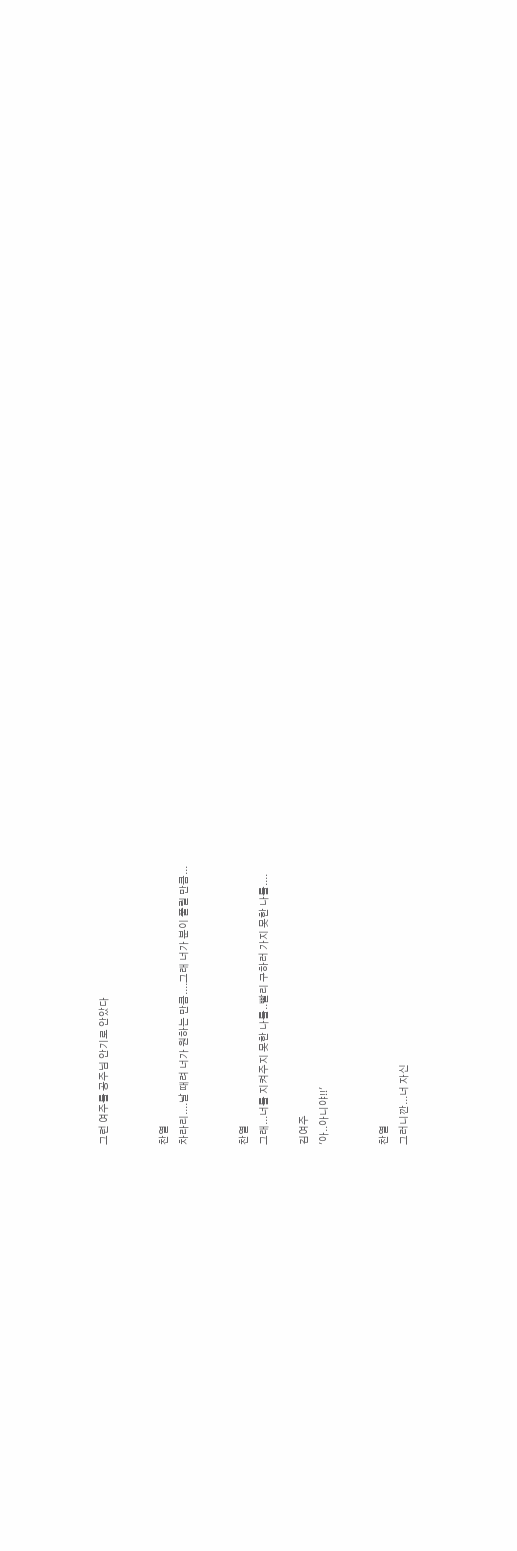그런 여주를 공주님 안기로 안았다


찬열
차라리....날 때려 너가 원하는 만큼....그래 너가 분이 풀릴 만큼...


찬열
그래...너를 지켜주지 못한 나를..빨리 구하러 가지 못한 나를....

김여주
'아..아니야!!'


찬열
그러니깐...너 자신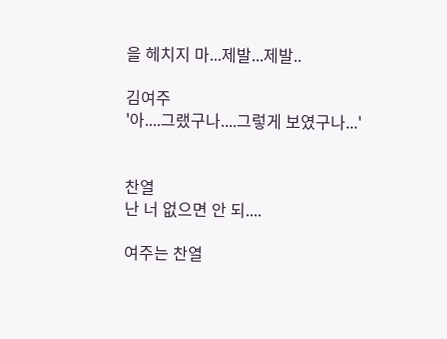을 헤치지 마...제발...제발..

김여주
'아....그랬구나....그렇게 보였구나...'


찬열
난 너 없으면 안 되....

여주는 찬열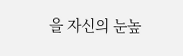을 자신의 눈높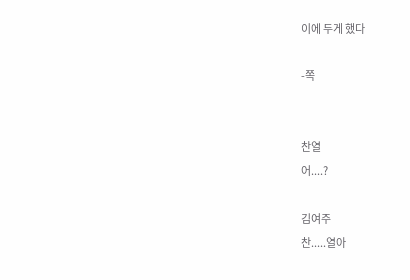이에 두게 했다

-쪽


찬열
어....?

김여주
찬.....열아